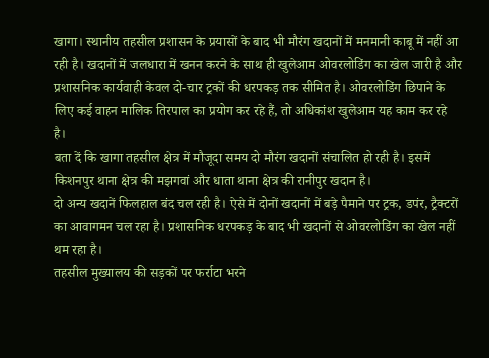खागा। स्थानीय तहसील प्रशासन के प्रयासों के बाद भी मौरंग खदानों में मनमानी काबू में नहीं आ रही है। खदानों में जलधारा में खनन करने के साथ ही खुलेआम ओवरलोडिंग का खेल जारी है और प्रशासनिक कार्यवाही केवल दो-चार ट्रकों की धरपकड़ तक सीमित है। ओवरलोडिंग छिपाने के लिए कई वाहन मालिक तिरपाल का प्रयोग कर रहे हैं, तो अधिकांश खुलेआम यह काम कर रहे है।
बता दें कि खागा तहसील क्षेत्र में मौजूदा समय दो मौरंग खदानों संचालित हो रही है। इसमें किशनपुर थाना क्षेत्र की मझगवां और धाता थाना क्षेत्र की रानीपुर खदान है।
दो अन्य खदानें फिलहाल बंद चल रही है। ऐसे में दोनों खदानों में बड़े पैमाने पर ट्रक, डपंर, ट्रैक्टरों का आवागमन चल रहा है। प्रशासनिक धरपकड़ के बाद भी खदानों से ओवरलोडिंग का खेल नहीं थम रहा है।
तहसील मुख्यालय की सड़कों पर फर्राटा भरने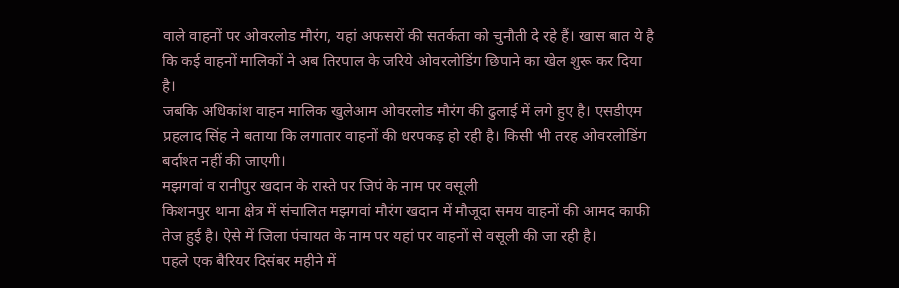वाले वाहनों पर ओवरलोड मौरंग, यहां अफसरों की सतर्कता को चुनौती दे रहे हैं। खास बात ये है कि कई वाहनों मालिकों ने अब तिरपाल के जरिये ओवरलोडिंग छिपाने का खेल शुरू कर दिया है।
जबकि अधिकांश वाहन मालिक खुलेआम ओवरलोड मौरंग की ढुलाई में लगे हुए है। एसडीएम प्रहलाद सिंह ने बताया कि लगातार वाहनों की धरपकड़ हो रही है। किसी भी तरह ओवरलोडिंग बर्दाश्त नहीं की जाएगी।
मझगवां व रानीपुर खदान के रास्ते पर जिपं के नाम पर वसूली
किशनपुर थाना क्षेत्र में संचालित मझगवां मौरंग खदान में मौजूदा समय वाहनों की आमद काफी तेज हुई है। ऐसे में जिला पंचायत के नाम पर यहां पर वाहनों से वसूली की जा रही है।
पहले एक बैरियर दिसंबर महीने में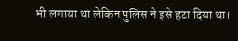भी लगाया था लेकिन पुलिस ने इसे हटा दिया था।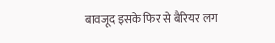बावजूद इसके फिर से बैरियर लग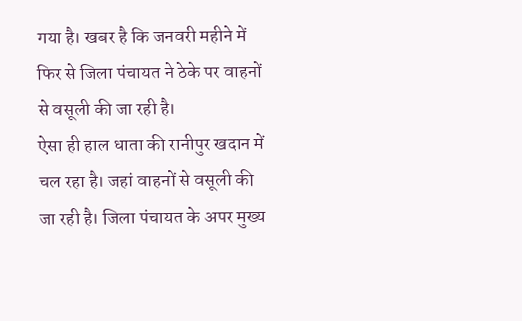गया है। खबर है कि जनवरी महीने में फिर से जिला पंचायत ने ठेके पर वाहनों से वसूली की जा रही है।
ऐसा ही हाल धाता की रानीपुर खदान में चल रहा है। जहां वाहनों से वसूली की जा रही है। जिला पंचायत के अपर मुख्य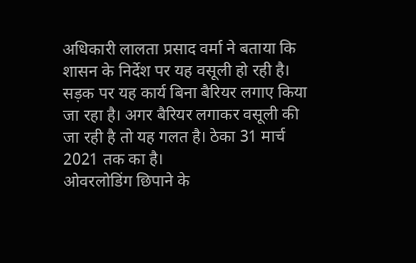अधिकारी लालता प्रसाद वर्मा ने बताया कि शासन के निर्देश पर यह वसूली हो रही है।
सड़क पर यह कार्य बिना बैरियर लगाए किया जा रहा है। अगर बैरियर लगाकर वसूली की जा रही है तो यह गलत है। ठेका 31 मार्च 2021 तक का है।
ओवरलोडिंग छिपाने के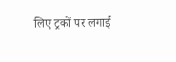लिए ट्रकों पर लगाई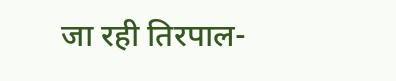जा रही तिरपाल-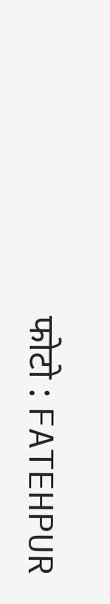फोटो : FATEHPUR